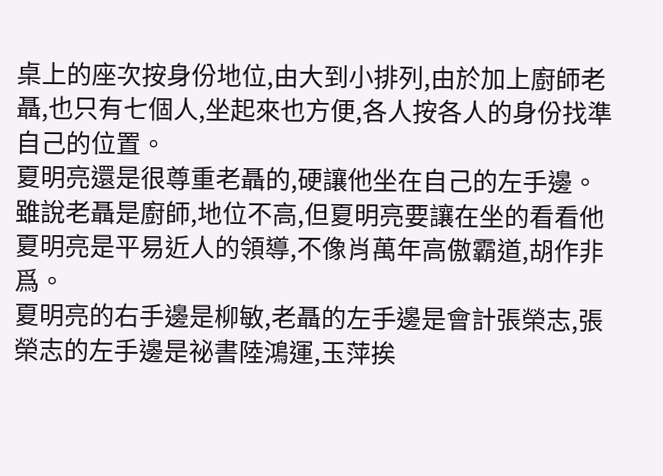桌上的座次按身份地位,由大到小排列,由於加上廚師老聶,也只有七個人,坐起來也方便,各人按各人的身份找準自己的位置。
夏明亮還是很尊重老聶的,硬讓他坐在自己的左手邊。
雖說老聶是廚師,地位不高,但夏明亮要讓在坐的看看他夏明亮是平易近人的領導,不像肖萬年高傲霸道,胡作非爲。
夏明亮的右手邊是柳敏,老聶的左手邊是會計張榮志,張榮志的左手邊是祕書陸鴻運,玉萍挨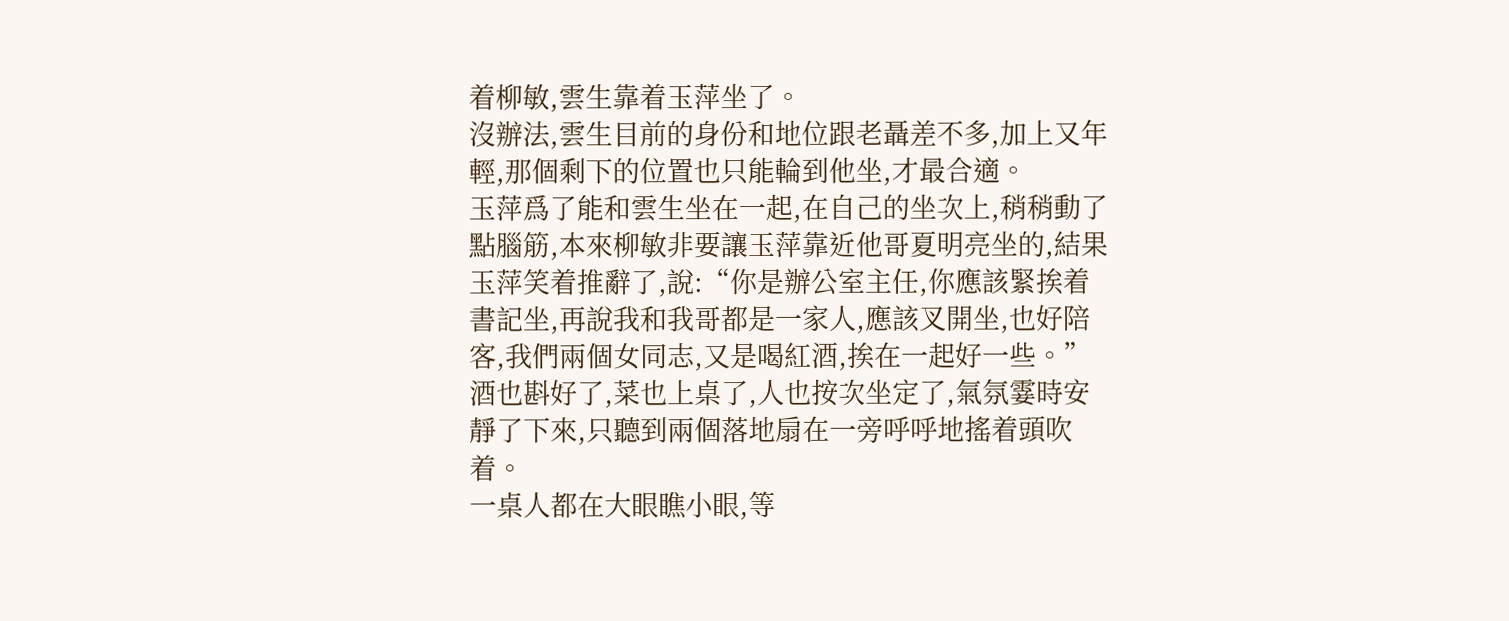着柳敏,雲生靠着玉萍坐了。
沒辦法,雲生目前的身份和地位跟老聶差不多,加上又年輕,那個剩下的位置也只能輪到他坐,才最合適。
玉萍爲了能和雲生坐在一起,在自己的坐次上,稍稍動了點腦筋,本來柳敏非要讓玉萍靠近他哥夏明亮坐的,結果玉萍笑着推辭了,說:“你是辦公室主任,你應該緊挨着書記坐,再說我和我哥都是一家人,應該叉開坐,也好陪客,我們兩個女同志,又是喝紅酒,挨在一起好一些。”
酒也斟好了,菜也上桌了,人也按次坐定了,氣氛霎時安靜了下來,只聽到兩個落地扇在一旁呼呼地搖着頭吹着。
一桌人都在大眼瞧小眼,等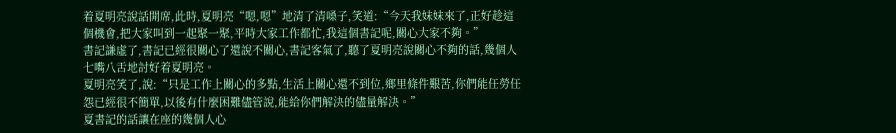着夏明亮說話開席,此時,夏明亮“嗯,嗯”地清了清嗓子,笑道:“今天我妹妹來了,正好趁這個機會,把大家叫到一起聚一聚,平時大家工作都忙,我這個書記呢,關心大家不夠。”
書記謙虛了,書記已經很關心了還說不關心,書記客氣了,聽了夏明亮說關心不夠的話,幾個人七嘴八舌地討好着夏明亮。
夏明亮笑了,說:“只是工作上關心的多點,生活上關心還不到位,鄉里條件艱苦,你們能任勞任怨已經很不簡單,以後有什麼困難儘管說,能給你們解決的儘量解決。”
夏書記的話讓在座的幾個人心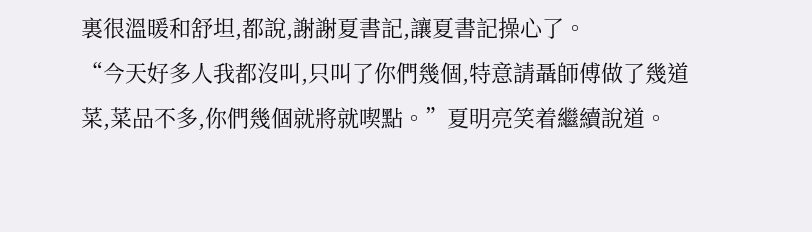裏很溫暖和舒坦,都說,謝謝夏書記,讓夏書記操心了。
“今天好多人我都沒叫,只叫了你們幾個,特意請聶師傅做了幾道菜,菜品不多,你們幾個就將就喫點。”夏明亮笑着繼續說道。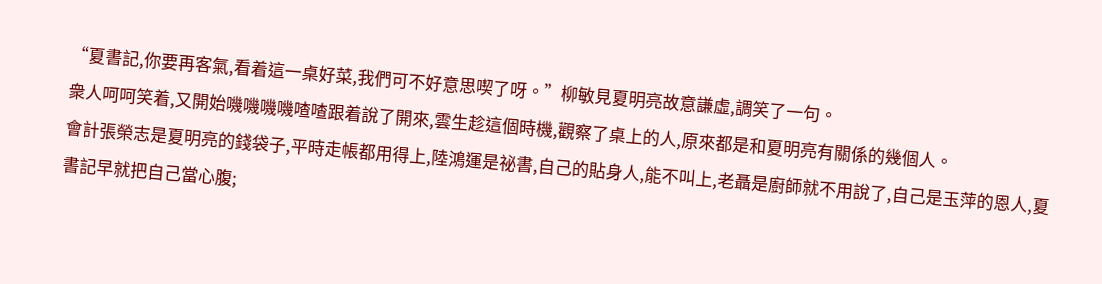“夏書記,你要再客氣,看着這一桌好菜,我們可不好意思喫了呀。”柳敏見夏明亮故意謙虛,調笑了一句。
衆人呵呵笑着,又開始嘰嘰嘰嘰喳喳跟着說了開來,雲生趁這個時機,觀察了桌上的人,原來都是和夏明亮有關係的幾個人。
會計張榮志是夏明亮的錢袋子,平時走帳都用得上,陸鴻運是祕書,自己的貼身人,能不叫上,老聶是廚師就不用說了,自己是玉萍的恩人,夏書記早就把自己當心腹;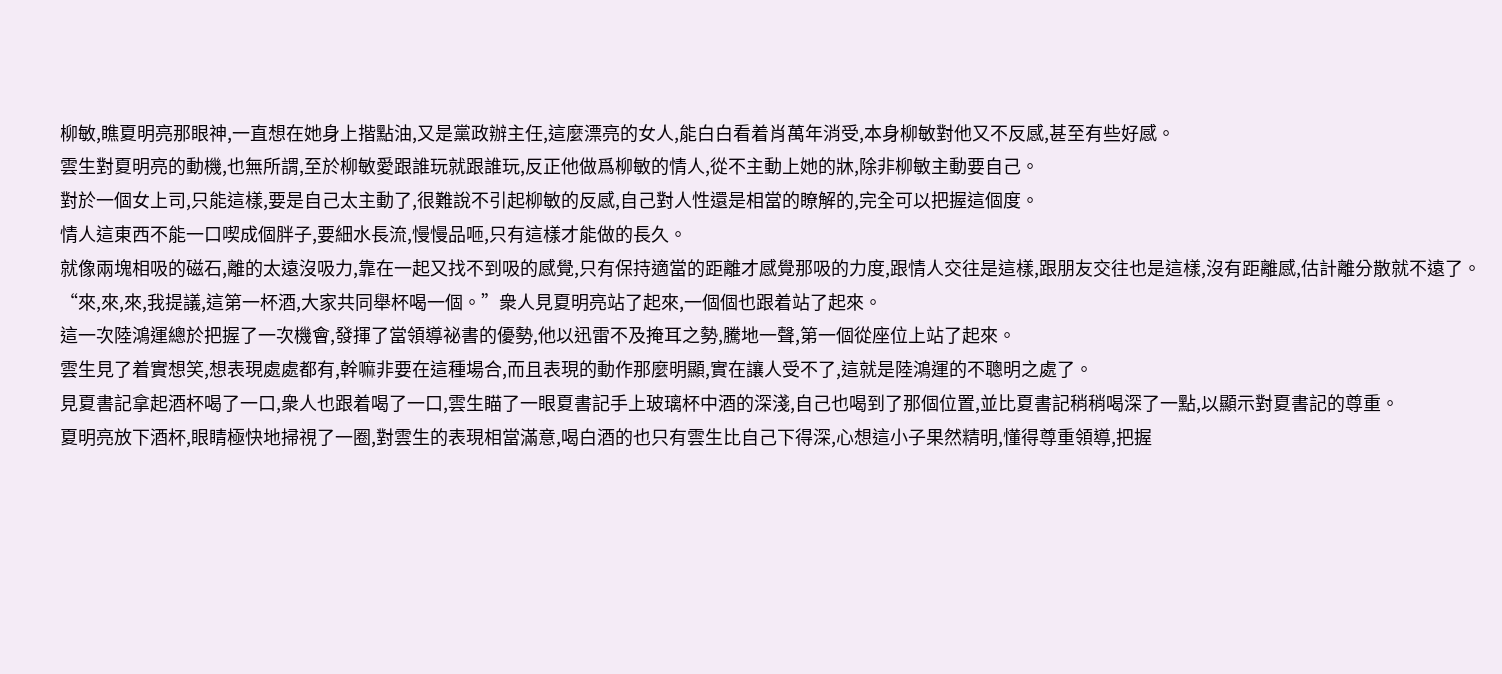柳敏,瞧夏明亮那眼神,一直想在她身上揩點油,又是黨政辦主任,這麼漂亮的女人,能白白看着肖萬年消受,本身柳敏對他又不反感,甚至有些好感。
雲生對夏明亮的動機,也無所謂,至於柳敏愛跟誰玩就跟誰玩,反正他做爲柳敏的情人,從不主動上她的牀,除非柳敏主動要自己。
對於一個女上司,只能這樣,要是自己太主動了,很難說不引起柳敏的反感,自己對人性還是相當的瞭解的,完全可以把握這個度。
情人這東西不能一口喫成個胖子,要細水長流,慢慢品咂,只有這樣才能做的長久。
就像兩塊相吸的磁石,離的太遠沒吸力,靠在一起又找不到吸的感覺,只有保持適當的距離才感覺那吸的力度,跟情人交往是這樣,跟朋友交往也是這樣,沒有距離感,估計離分散就不遠了。
“來,來,來,我提議,這第一杯酒,大家共同舉杯喝一個。”衆人見夏明亮站了起來,一個個也跟着站了起來。
這一次陸鴻運總於把握了一次機會,發揮了當領導祕書的優勢,他以迅雷不及掩耳之勢,騰地一聲,第一個從座位上站了起來。
雲生見了着實想笑,想表現處處都有,幹嘛非要在這種場合,而且表現的動作那麼明顯,實在讓人受不了,這就是陸鴻運的不聰明之處了。
見夏書記拿起酒杯喝了一口,衆人也跟着喝了一口,雲生瞄了一眼夏書記手上玻璃杯中酒的深淺,自己也喝到了那個位置,並比夏書記稍稍喝深了一點,以顯示對夏書記的尊重。
夏明亮放下酒杯,眼睛極快地掃視了一圈,對雲生的表現相當滿意,喝白酒的也只有雲生比自己下得深,心想這小子果然精明,懂得尊重領導,把握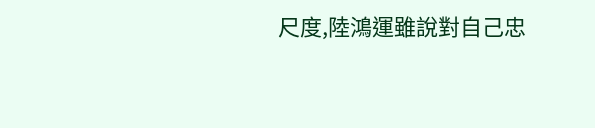尺度,陸鴻運雖說對自己忠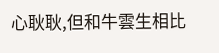心耿耿,但和牛雲生相比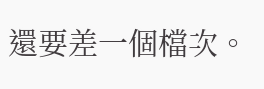還要差一個檔次。